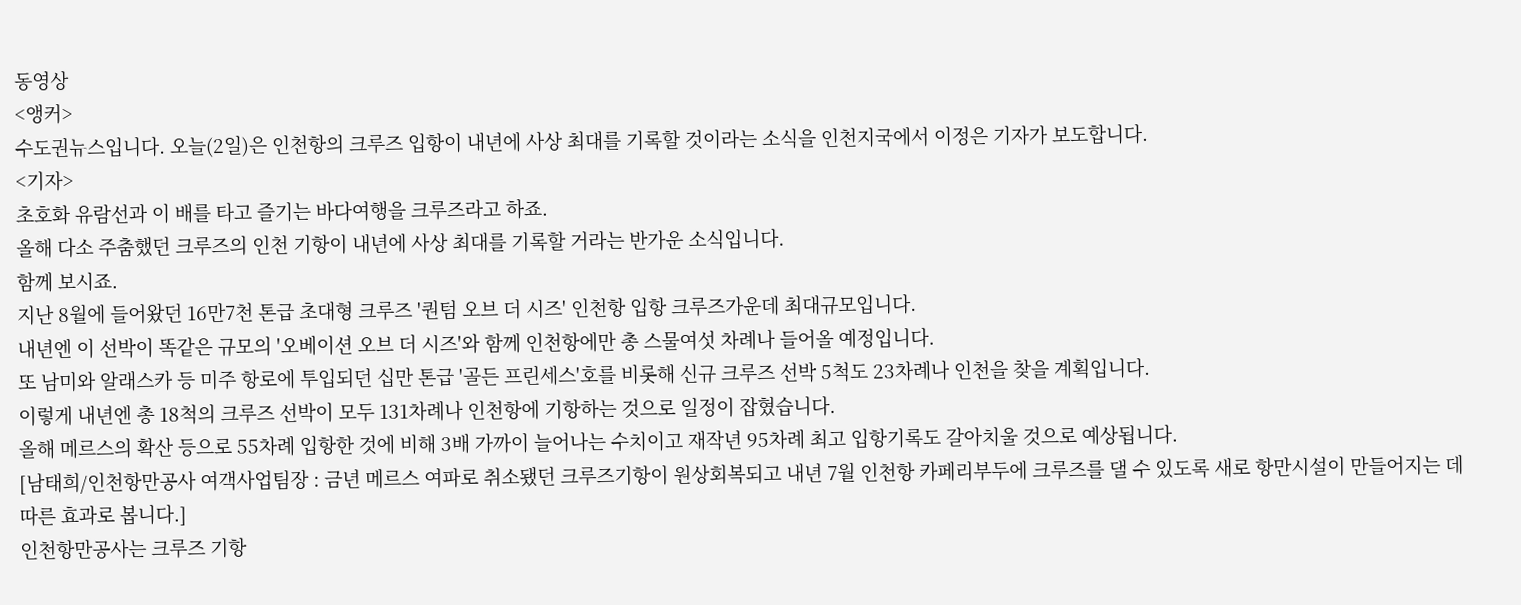동영상
<앵커>
수도권뉴스입니다. 오늘(2일)은 인천항의 크루즈 입항이 내년에 사상 최대를 기록할 것이라는 소식을 인천지국에서 이정은 기자가 보도합니다.
<기자>
초호화 유람선과 이 배를 타고 즐기는 바다여행을 크루즈라고 하죠.
올해 다소 주춤했던 크루즈의 인천 기항이 내년에 사상 최대를 기록할 거라는 반가운 소식입니다.
함께 보시죠.
지난 8월에 들어왔던 16만7천 톤급 초대형 크루즈 '퀀텀 오브 더 시즈' 인천항 입항 크루즈가운데 최대규모입니다.
내년엔 이 선박이 똑같은 규모의 '오베이션 오브 더 시즈'와 함께 인천항에만 총 스물여섯 차례나 들어올 예정입니다.
또 남미와 알래스카 등 미주 항로에 투입되던 십만 톤급 '골든 프린세스'호를 비롯해 신규 크루즈 선박 5척도 23차례나 인천을 찾을 계획입니다.
이렇게 내년엔 총 18척의 크루즈 선박이 모두 131차례나 인천항에 기항하는 것으로 일정이 잡혔습니다.
올해 메르스의 확산 등으로 55차례 입항한 것에 비해 3배 가까이 늘어나는 수치이고 재작년 95차례 최고 입항기록도 갈아치울 것으로 예상됩니다.
[남태희/인천항만공사 여객사업팀장 : 금년 메르스 여파로 취소됐던 크루즈기항이 원상회복되고 내년 7월 인천항 카페리부두에 크루즈를 댈 수 있도록 새로 항만시설이 만들어지는 데 따른 효과로 봅니다.]
인천항만공사는 크루즈 기항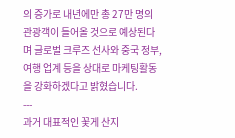의 증가로 내년에만 총 27만 명의 관광객이 들어올 것으로 예상된다며 글로벌 크루즈 선사와 중국 정부, 여행 업계 등을 상대로 마케팅활동을 강화하겠다고 밝혔습니다.
---
과거 대표적인 꽃게 산지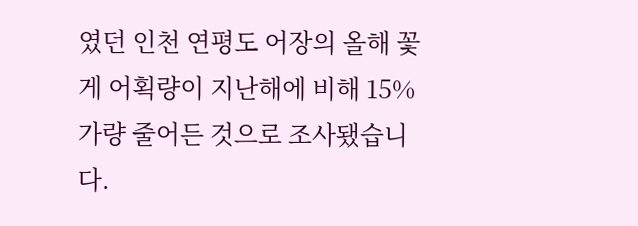였던 인천 연평도 어장의 올해 꽃게 어획량이 지난해에 비해 15%가량 줄어든 것으로 조사됐습니다.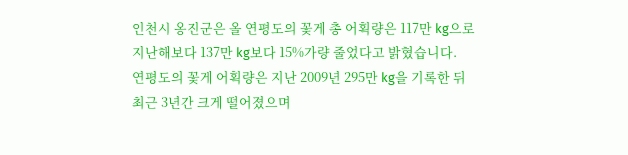인천시 옹진군은 올 연평도의 꽃게 총 어획량은 117만 kg으로 지난해보다 137만 kg보다 15%가량 줄었다고 밝혔습니다.
연평도의 꽃게 어획량은 지난 2009년 295만 kg을 기록한 뒤 최근 3년간 크게 떨어졌으며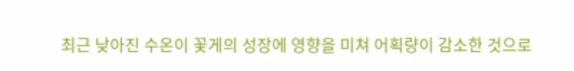최근 낮아진 수온이 꽃게의 성장에 영향을 미쳐 어획량이 감소한 것으로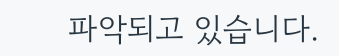파악되고 있습니다.